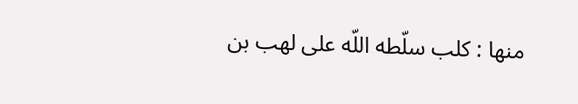منها : كلب سلّطه اللّه على لهب بن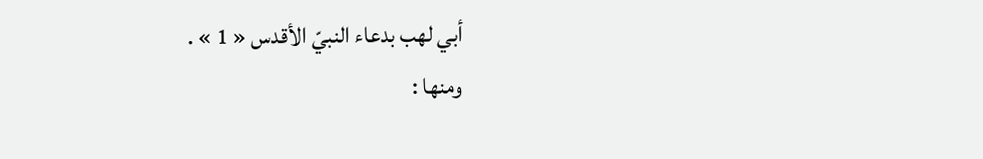أبي لهب بدعاء النبيّ الأقدس « 1 » .
ومنها :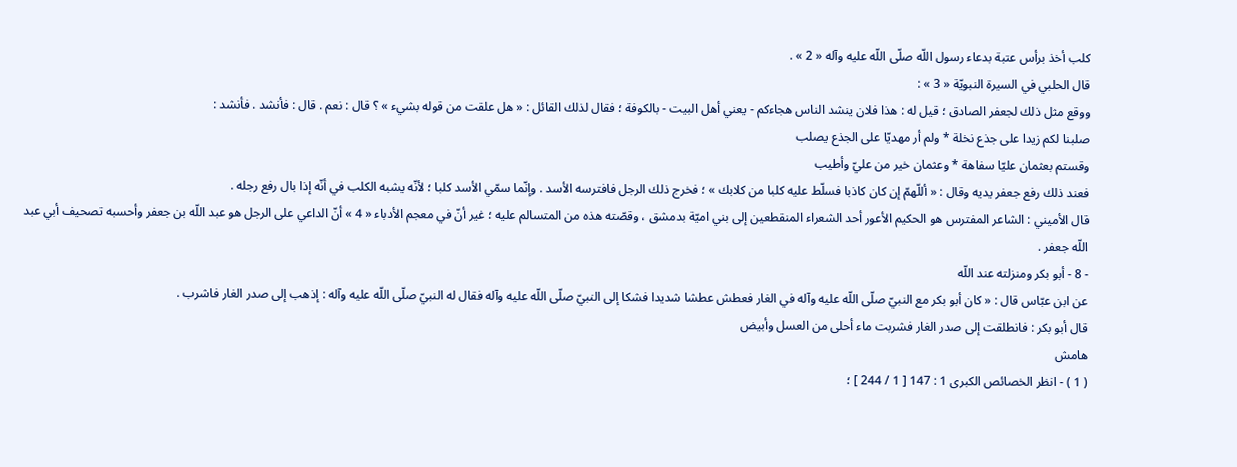كلب أخذ برأس عتبة بدعاء رسول اللّه صلّى اللّه عليه وآله « 2 » .
قال الحلبي في السيرة النبويّة « 3 » :
ووقع مثل ذلك لجعفر الصادق ؛ قيل له : هذا فلان ينشد الناس هجاءكم - يعني أهل البيت - بالكوفة ؛ فقال لذلك القائل : « هل علقت من قوله بشيء » ؟ قال : نعم . قال : فأنشد . فأنشد :
صلبنا لكم زيدا على جذع نخلة * ولم أر مهديّا على الجذع يصلب
وقستم بعثمان عليّا سفاهة * وعثمان خير من عليّ وأطيب
فعند ذلك رفع جعفر يديه وقال : « أللّهمّ إن كان كاذبا فسلّط عليه كلبا من كلابك » ؛ فخرج ذلك الرجل فافترسه الأسد . وإنّما سمّي الأسد كلبا ؛ لأنّه يشبه الكلب في أنّه إذا بال رفع رجله .
قال الأميني : الشاعر المفترس هو الحكيم الأعور أحد الشعراء المنقطعين إلى بني اميّة بدمشق ، وقصّته هذه من المتسالم عليه ؛ غير أنّ في معجم الأدباء « 4 » أنّ الداعي على الرجل هو عبد اللّه بن جعفر وأحسبه تصحيف أبي عبد اللّه جعفر .
- 8 - أبو بكر ومنزلته عند اللّه
عن ابن عبّاس قال : « كان أبو بكر مع النبيّ صلّى اللّه عليه وآله في الغار فعطش عطشا شديدا فشكا إلى النبيّ صلّى اللّه عليه وآله فقال له النبيّ صلّى اللّه عليه وآله : إذهب إلى صدر الغار فاشرب .
قال أبو بكر : فانطلقت إلى صدر الغار فشربت ماء أحلى من العسل وأبيض
هامش
( 1 ) - انظر الخصائص الكبرى 1 : 147 [ 1 / 244 ] ؛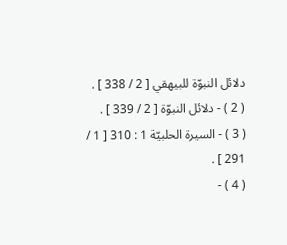دلائل النبوّة للبيهقي [ 2 / 338 ] .
( 2 ) - دلائل النبوّة [ 2 / 339 ] .
( 3 ) - السيرة الحلبيّة 1 : 310 [ 1 / 291 ] .
( 4 ) -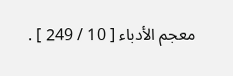معجم الأدباء [ 10 / 249 ] .